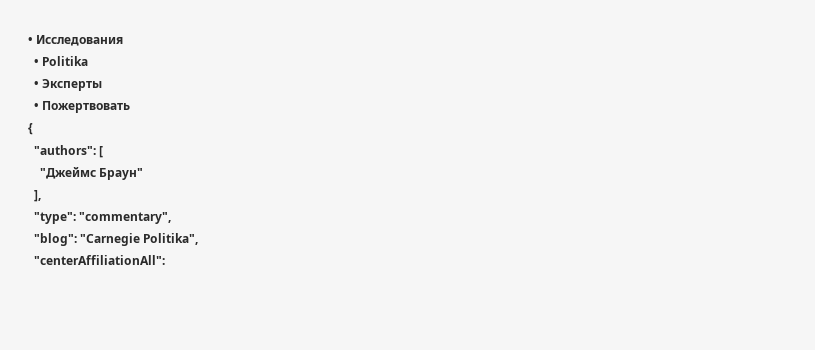• Исследования
  • Politika
  • Эксперты
  • Пожертвовать
{
  "authors": [
    "Джеймс Браун"
  ],
  "type": "commentary",
  "blog": "Carnegie Politika",
  "centerAffiliationAll":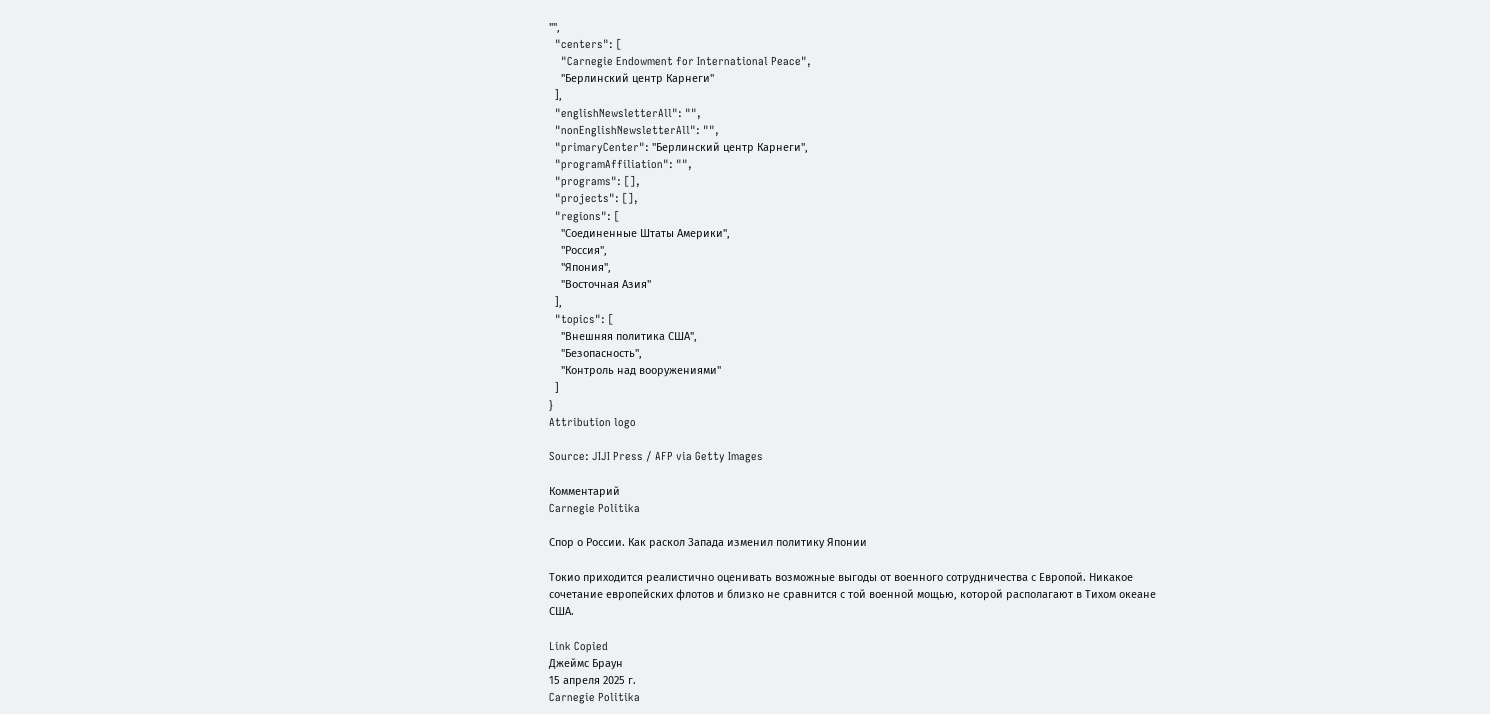"",
  "centers": [
    "Carnegie Endowment for International Peace",
    "Берлинский центр Карнеги"
  ],
  "englishNewsletterAll": "",
  "nonEnglishNewsletterAll": "",
  "primaryCenter": "Берлинский центр Карнеги",
  "programAffiliation": "",
  "programs": [],
  "projects": [],
  "regions": [
    "Соединенные Штаты Америки",
    "Россия",
    "Япония",
    "Восточная Азия"
  ],
  "topics": [
    "Внешняя политика США",
    "Безопасность",
    "Контроль над вооружениями"
  ]
}
Attribution logo

Source: JIJI Press / AFP via Getty Images

Комментарий
Carnegie Politika

Спор о России. Как раскол Запада изменил политику Японии

Токио приходится реалистично оценивать возможные выгоды от военного сотрудничества с Европой. Никакое сочетание европейских флотов и близко не сравнится с той военной мощью, которой располагают в Тихом океане США.

Link Copied
Джеймс Браун
15 апреля 2025 г.
Carnegie Politika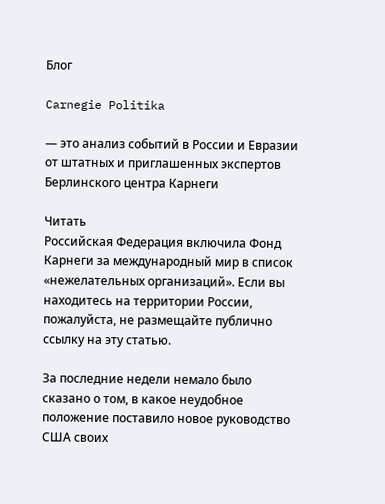Блог

Carnegie Politika

— это анализ событий в России и Евразии от штатных и приглашенных экспертов Берлинского центра Карнеги

Читать
Российская Федерация включила Фонд Карнеги за международный мир в список «нежелательных организаций». Если вы находитесь на территории России, пожалуйста, не размещайте публично ссылку на эту статью.

За последние недели немало было сказано о том, в какое неудобное положение поставило новое руководство США своих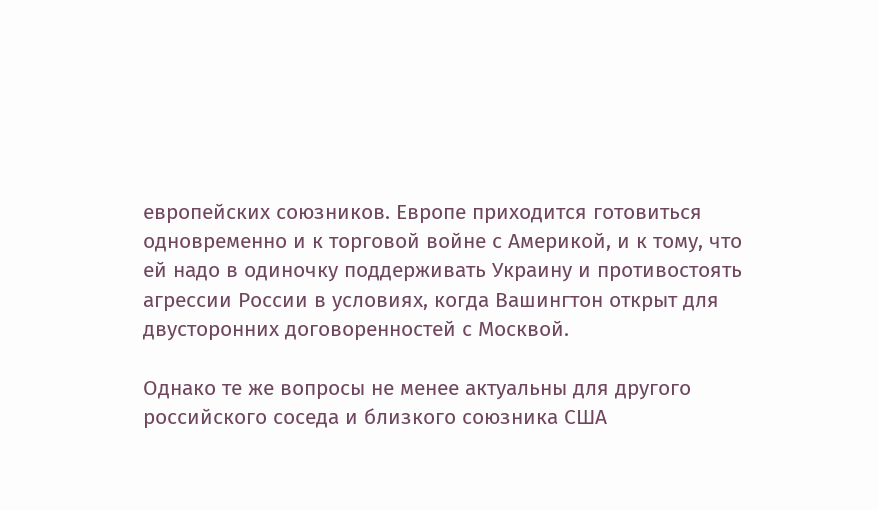европейских союзников. Европе приходится готовиться одновременно и к торговой войне с Америкой, и к тому, что ей надо в одиночку поддерживать Украину и противостоять агрессии России в условиях, когда Вашингтон открыт для двусторонних договоренностей с Москвой.

Однако те же вопросы не менее актуальны для другого российского соседа и близкого союзника США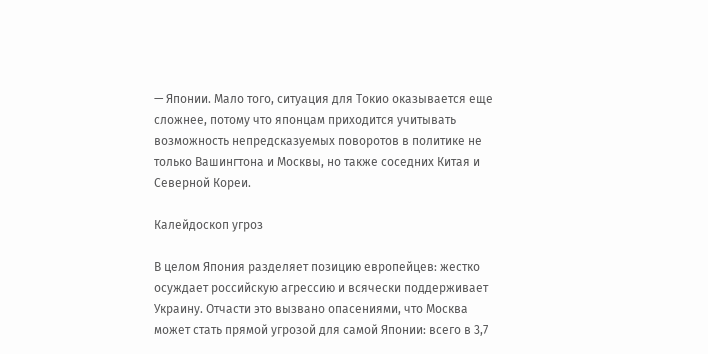— Японии. Мало того, ситуация для Токио оказывается еще сложнее, потому что японцам приходится учитывать возможность непредсказуемых поворотов в политике не только Вашингтона и Москвы, но также соседних Китая и Северной Кореи.

Калейдоскоп угроз

В целом Япония разделяет позицию европейцев: жестко осуждает российскую агрессию и всячески поддерживает Украину. Отчасти это вызвано опасениями, что Москва может стать прямой угрозой для самой Японии: всего в 3,7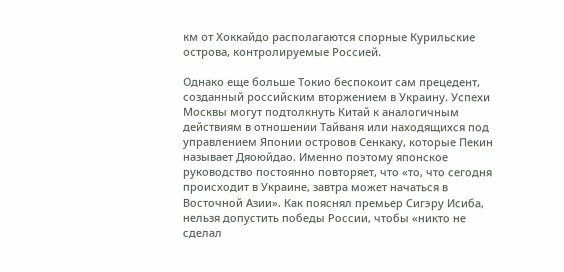км от Хоккайдо располагаются спорные Курильские острова, контролируемые Россией.

Однако еще больше Токио беспокоит сам прецедент, созданный российским вторжением в Украину. Успехи Москвы могут подтолкнуть Китай к аналогичным действиям в отношении Тайваня или находящихся под управлением Японии островов Сенкаку, которые Пекин называет Дяоюйдао. Именно поэтому японское руководство постоянно повторяет, что «то, что сегодня происходит в Украине, завтра может начаться в Восточной Азии». Как пояснял премьер Сигэру Исиба, нельзя допустить победы России, чтобы «никто не сделал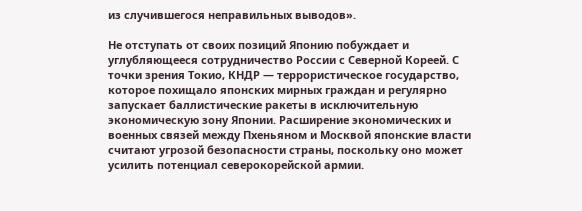из случившегося неправильных выводов».

Не отступать от своих позиций Японию побуждает и углубляющееся сотрудничество России с Северной Кореей. С точки зрения Токио, КНДР — террористическое государство, которое похищало японских мирных граждан и регулярно запускает баллистические ракеты в исключительную экономическую зону Японии. Расширение экономических и военных связей между Пхеньяном и Москвой японские власти считают угрозой безопасности страны, поскольку оно может усилить потенциал северокорейской армии.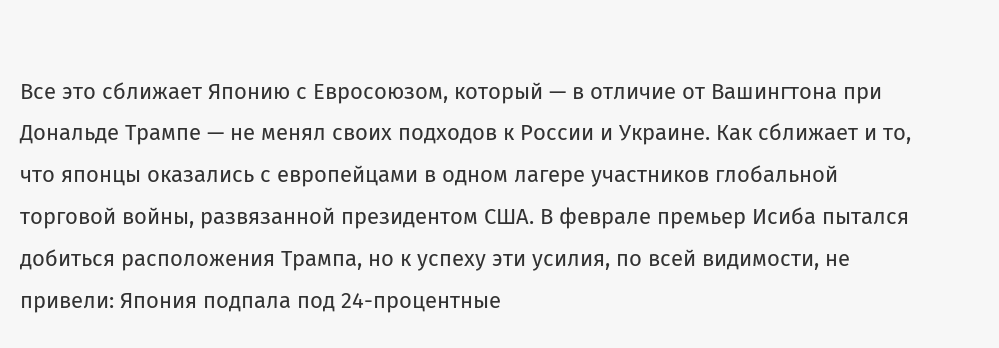Все это сближает Японию с Евросоюзом, который — в отличие от Вашингтона при Дональде Трампе — не менял своих подходов к России и Украине. Как сближает и то, что японцы оказались с европейцами в одном лагере участников глобальной торговой войны, развязанной президентом США. В феврале премьер Исиба пытался добиться расположения Трампа, но к успеху эти усилия, по всей видимости, не привели: Япония подпала под 24-процентные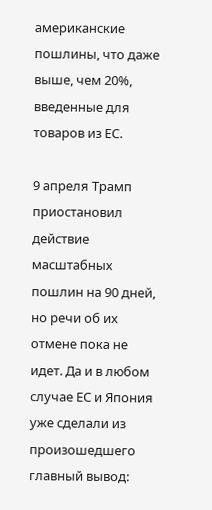американские пошлины, что даже выше, чем 20%, введенные для товаров из ЕС.

9 апреля Трамп приостановил действие масштабных пошлин на 90 дней, но речи об их отмене пока не идет. Да и в любом случае ЕС и Япония уже сделали из произошедшего главный вывод: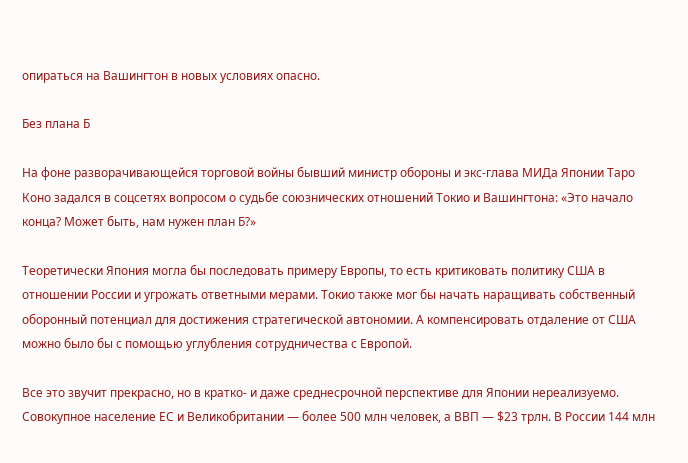опираться на Вашингтон в новых условиях опасно.

Без плана Б

На фоне разворачивающейся торговой войны бывший министр обороны и экс-глава МИДа Японии Таро Коно задался в соцсетях вопросом о судьбе союзнических отношений Токио и Вашингтона: «Это начало конца? Может быть, нам нужен план Б?»

Теоретически Япония могла бы последовать примеру Европы, то есть критиковать политику США в отношении России и угрожать ответными мерами. Токио также мог бы начать наращивать собственный оборонный потенциал для достижения стратегической автономии. А компенсировать отдаление от США можно было бы с помощью углубления сотрудничества с Европой.

Все это звучит прекрасно, но в кратко- и даже среднесрочной перспективе для Японии нереализуемо. Совокупное население ЕС и Великобритании — более 500 млн человек, а ВВП — $23 трлн. В России 144 млн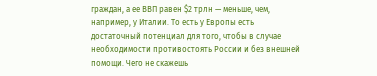граждан, а ее ВВП равен $2 трлн — меньше, чем, например, у Италии. То есть у Европы есть достаточный потенциал для того, чтобы в случае необходимости противостоять России и без внешней помощи. Чего не скажешь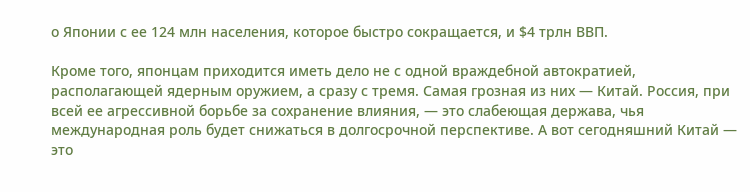о Японии с ее 124 млн населения, которое быстро сокращается, и $4 трлн ВВП.

Кроме того, японцам приходится иметь дело не с одной враждебной автократией, располагающей ядерным оружием, а сразу с тремя. Самая грозная из них — Китай. Россия, при всей ее агрессивной борьбе за сохранение влияния, — это слабеющая держава, чья международная роль будет снижаться в долгосрочной перспективе. А вот сегодняшний Китай — это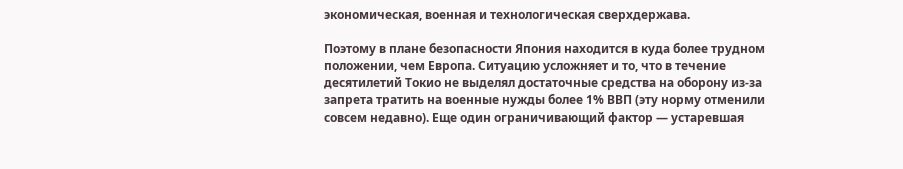экономическая, военная и технологическая сверхдержава.

Поэтому в плане безопасности Япония находится в куда более трудном положении, чем Европа. Ситуацию усложняет и то, что в течение десятилетий Токио не выделял достаточные средства на оборону из-за запрета тратить на военные нужды более 1% ВВП (эту норму отменили совсем недавно). Еще один ограничивающий фактор — устаревшая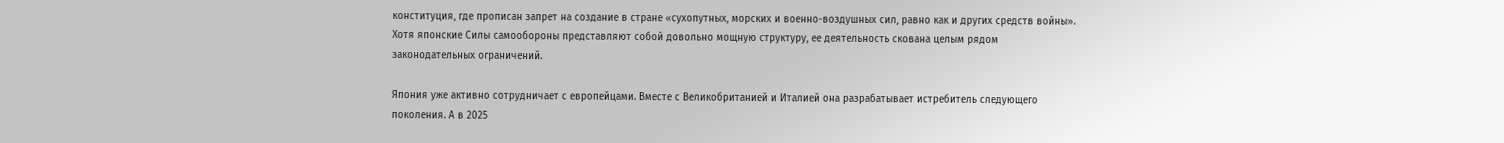конституция, где прописан запрет на создание в стране «сухопутных, морских и военно-воздушных сил, равно как и других средств войны». Хотя японские Силы самообороны представляют собой довольно мощную структуру, ее деятельность скована целым рядом законодательных ограничений.

Япония уже активно сотрудничает с европейцами. Вместе с Великобританией и Италией она разрабатывает истребитель следующего поколения. А в 2025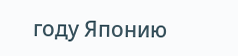году Японию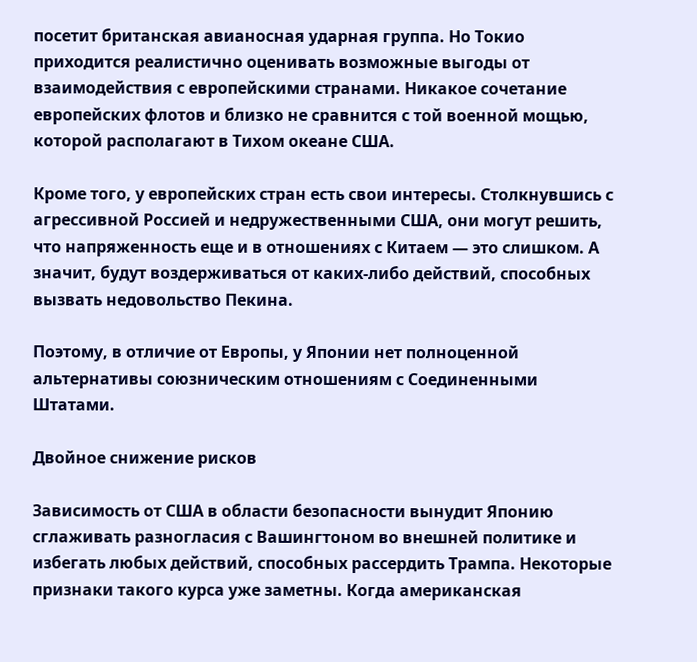посетит британская авианосная ударная группа. Но Токио приходится реалистично оценивать возможные выгоды от взаимодействия с европейскими странами. Никакое сочетание европейских флотов и близко не сравнится с той военной мощью, которой располагают в Тихом океане США.

Кроме того, у европейских стран есть свои интересы. Столкнувшись с агрессивной Россией и недружественными США, они могут решить, что напряженность еще и в отношениях с Китаем — это слишком. А значит, будут воздерживаться от каких-либо действий, способных вызвать недовольство Пекина.

Поэтому, в отличие от Европы, у Японии нет полноценной альтернативы союзническим отношениям с Соединенными Штатами.

Двойное снижение рисков

Зависимость от США в области безопасности вынудит Японию сглаживать разногласия с Вашингтоном во внешней политике и избегать любых действий, способных рассердить Трампа. Некоторые признаки такого курса уже заметны. Когда американская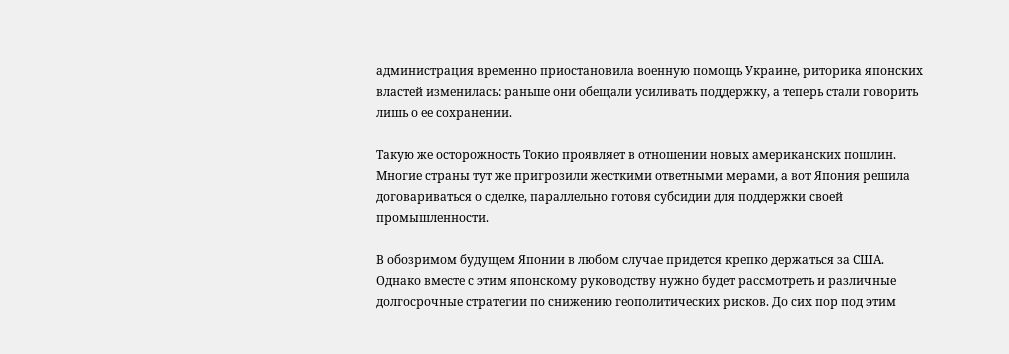администрация временно приостановила военную помощь Украине, риторика японских властей изменилась: раньше они обещали усиливать поддержку, а теперь стали говорить лишь о ее сохранении.

Такую же осторожность Токио проявляет в отношении новых американских пошлин. Многие страны тут же пригрозили жесткими ответными мерами, а вот Япония решила договариваться о сделке, параллельно готовя субсидии для поддержки своей промышленности.

В обозримом будущем Японии в любом случае придется крепко держаться за США. Однако вместе с этим японскому руководству нужно будет рассмотреть и различные долгосрочные стратегии по снижению геополитических рисков. До сих пор под этим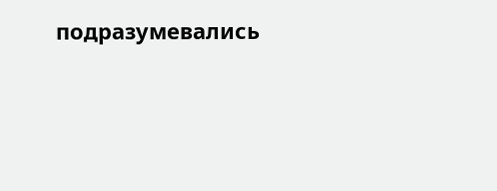подразумевались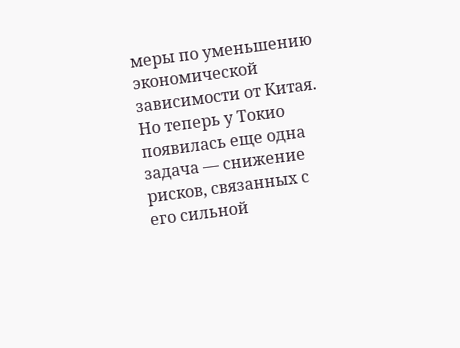меры по уменьшению экономической зависимости от Китая. Но теперь у Токио появилась еще одна задача — снижение рисков, связанных с его сильной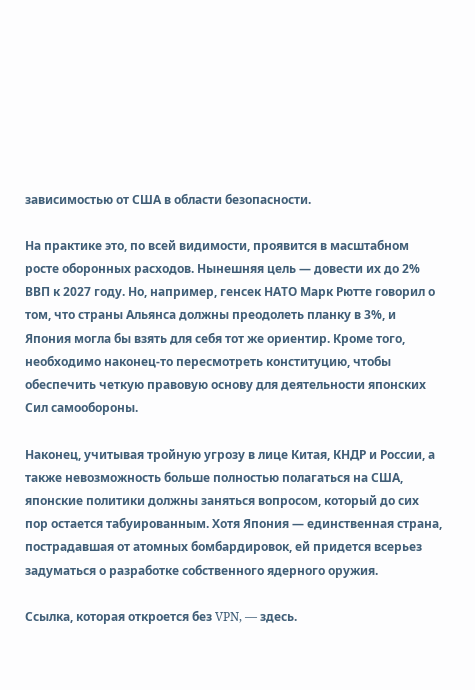зависимостью от США в области безопасности.

На практике это, по всей видимости, проявится в масштабном росте оборонных расходов. Нынешняя цель — довести их до 2% ВВП к 2027 году. Но, например, генсек НАТО Марк Рютте говорил о том, что страны Альянса должны преодолеть планку в 3%, и Япония могла бы взять для себя тот же ориентир. Кроме того, необходимо наконец-то пересмотреть конституцию, чтобы обеспечить четкую правовую основу для деятельности японских Сил самообороны.

Наконец, учитывая тройную угрозу в лице Китая, КНДР и России, а также невозможность больше полностью полагаться на США, японские политики должны заняться вопросом, который до сих пор остается табуированным. Хотя Япония — единственная страна, пострадавшая от атомных бомбардировок, ей придется всерьез задуматься о разработке собственного ядерного оружия.

Ссылка, которая откроется без VPN, — здесь.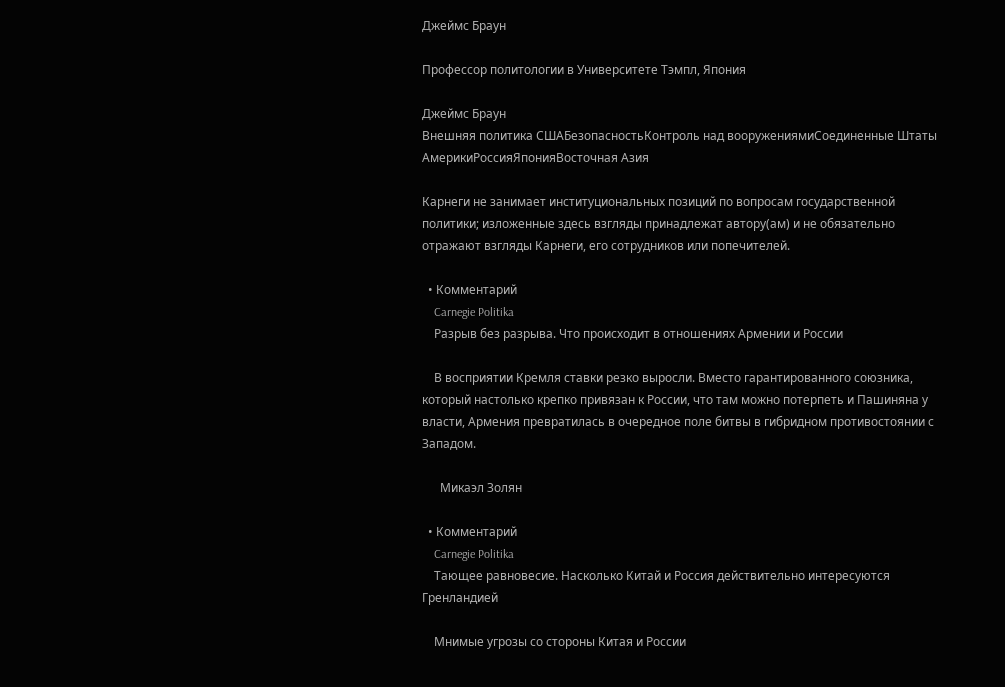Джеймс Браун

Профессор политологии в Университете Тэмпл, Япония

Джеймс Браун
Внешняя политика СШАБезопасностьКонтроль над вооружениямиСоединенные Штаты АмерикиРоссияЯпонияВосточная Азия

Карнеги не занимает институциональных позиций по вопросам государственной политики; изложенные здесь взгляды принадлежат автору(ам) и не обязательно отражают взгляды Карнеги, его сотрудников или попечителей.

  • Комментарий
    Carnegie Politika
    Разрыв без разрыва. Что происходит в отношениях Армении и России

    В восприятии Кремля ставки резко выросли. Вместо гарантированного союзника, который настолько крепко привязан к России, что там можно потерпеть и Пашиняна у власти, Армения превратилась в очередное поле битвы в гибридном противостоянии с Западом.

      Микаэл Золян

  • Комментарий
    Carnegie Politika
    Тающее равновесие. Насколько Китай и Россия действительно интересуются Гренландией

    Мнимые угрозы со стороны Китая и России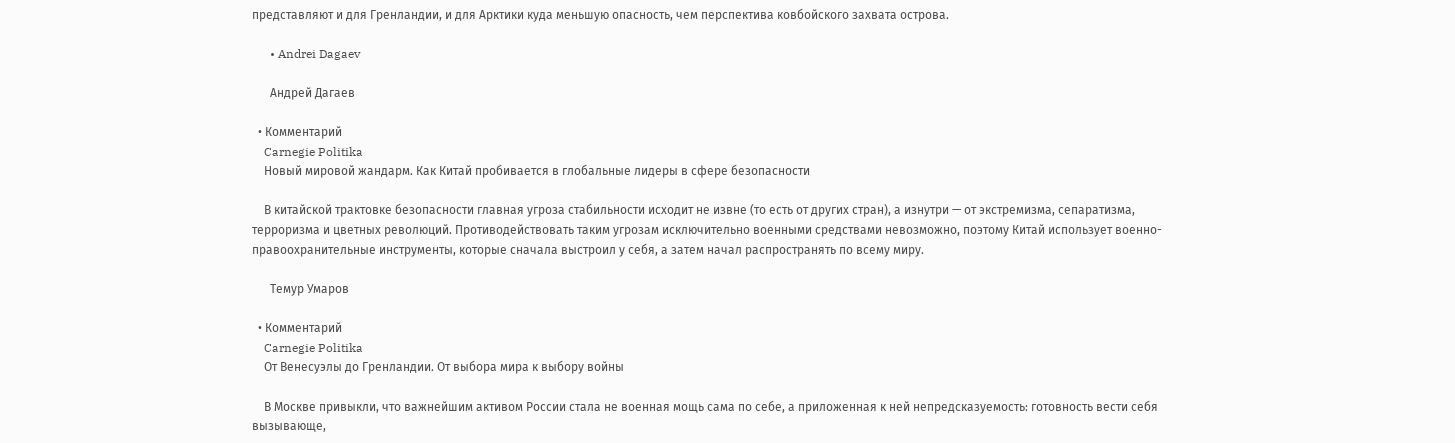представляют и для Гренландии, и для Арктики куда меньшую опасность, чем перспектива ковбойского захвата острова.

      • Andrei Dagaev

      Андрей Дагаев

  • Комментарий
    Carnegie Politika
    Новый мировой жандарм. Как Китай пробивается в глобальные лидеры в сфере безопасности

    В китайской трактовке безопасности главная угроза стабильности исходит не извне (то есть от других стран), а изнутри — от экстремизма, сепаратизма, терроризма и цветных революций. Противодействовать таким угрозам исключительно военными средствами невозможно, поэтому Китай использует военно-правоохранительные инструменты, которые сначала выстроил у себя, а затем начал распространять по всему миру.

      Темур Умаров

  • Комментарий
    Carnegie Politika
    От Венесуэлы до Гренландии. От выбора мира к выбору войны

    В Москве привыкли, что важнейшим активом России стала не военная мощь сама по себе, а приложенная к ней непредсказуемость: готовность вести себя вызывающе,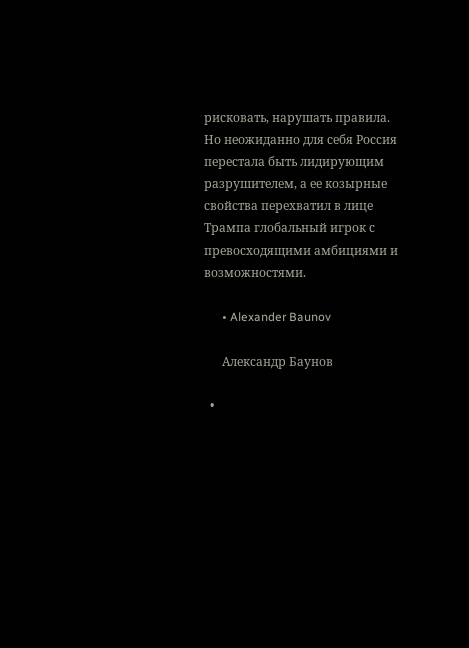рисковать, нарушать правила. Но неожиданно для себя Россия перестала быть лидирующим разрушителем, а ее козырные свойства перехватил в лице Трампа глобальный игрок с превосходящими амбициями и возможностями.

      • Alexander Baunov

      Александр Баунов

  •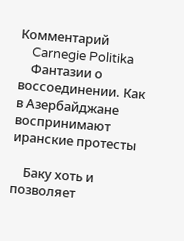Комментарий
    Carnegie Politika
    Фантазии о воссоединении. Как в Азербайджане воспринимают иранские протесты

    Баку хоть и позволяет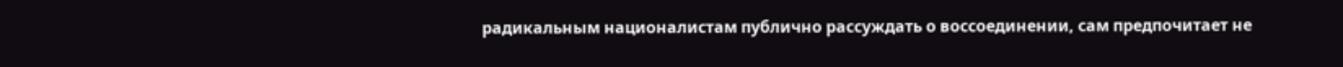радикальным националистам публично рассуждать о воссоединении, сам предпочитает не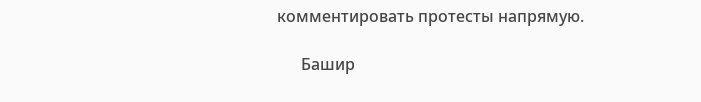комментировать протесты напрямую.

      Башир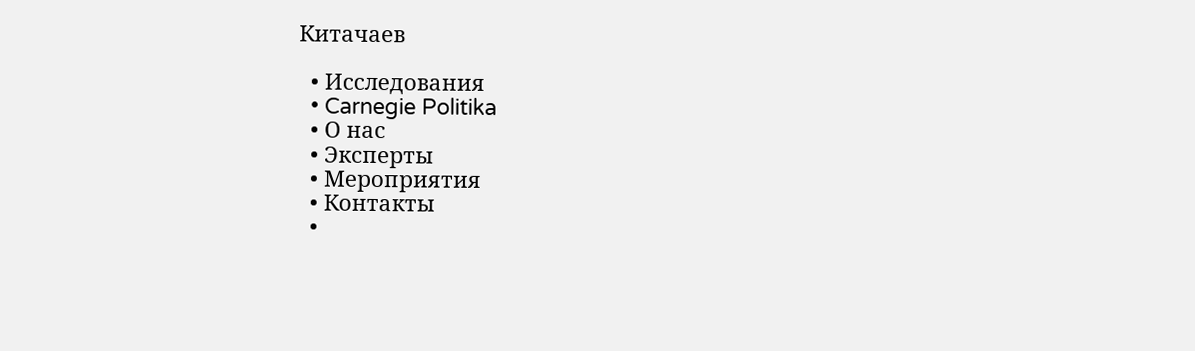Китачаев

  • Исследования
  • Carnegie Politika
  • О нас
  • Эксперты
  • Мероприятия
  • Контакты
  •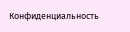Конфиденциальность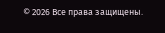© 2026 Все права защищены.